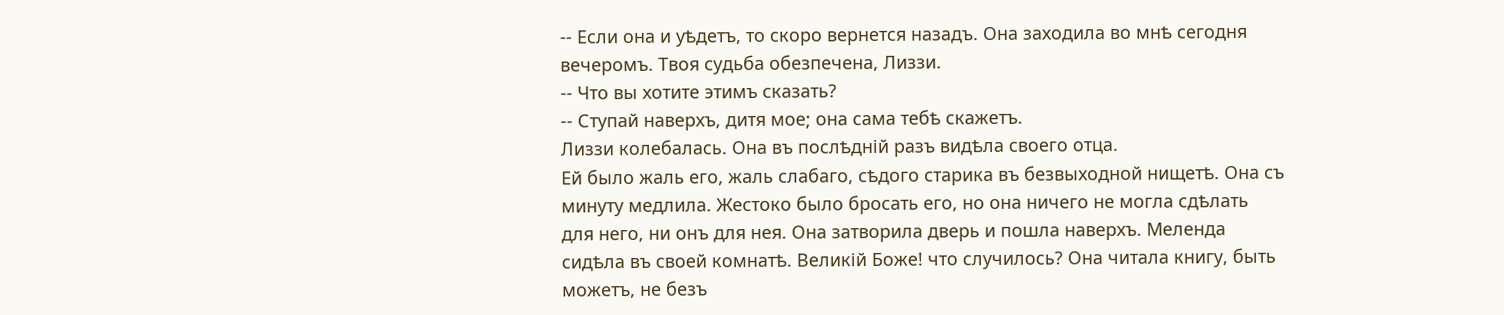-- Если она и уѣдетъ, то скоро вернется назадъ. Она заходила во мнѣ сегодня вечеромъ. Твоя судьба обезпечена, Лиззи.
-- Что вы хотите этимъ сказать?
-- Ступай наверхъ, дитя мое; она сама тебѣ скажетъ.
Лиззи колебалась. Она въ послѣдній разъ видѣла своего отца.
Ей было жаль его, жаль слабаго, сѣдого старика въ безвыходной нищетѣ. Она съ минуту медлила. Жестоко было бросать его, но она ничего не могла сдѣлать для него, ни онъ для нея. Она затворила дверь и пошла наверхъ. Меленда сидѣла въ своей комнатѣ. Великій Боже! что случилось? Она читала книгу, быть можетъ, не безъ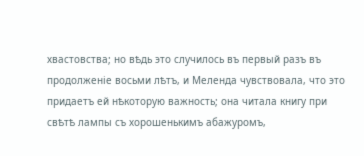хвастовства; но вѣдь это случилось въ первый разъ въ продолженіе восьми лѣтъ, и Меленда чувствовала, что это придаетъ ей нѣкоторую важность; она читала книгу при свѣтѣ лампы съ хорошенькимъ абажуромъ,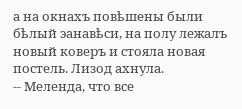а на окнахъ повѣшены были бѣлый эанавѣси, на полу лежалъ новый коверъ и стояла новая постель. Лизод ахнула.
-- Меленда, что все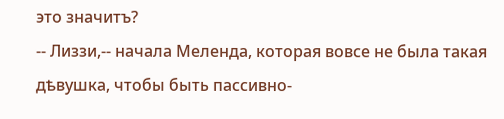это значитъ?
-- Лиззи,-- начала Меленда, которая вовсе не была такая дѣвушка, чтобы быть пассивно-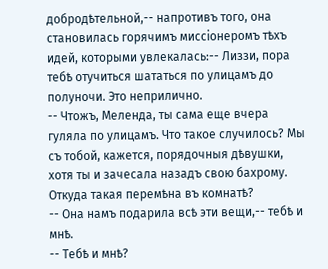добродѣтельной,-- напротивъ того, она становилась горячимъ миссіонеромъ тѣхъ идей, которыми увлекалась:-- Лиззи, пора тебѣ отучиться шататься по улицамъ до полуночи. Это неприлично.
-- Чтожъ, Меленда, ты сама еще вчера гуляла по улицамъ. Что такое случилось? Мы съ тобой, кажется, порядочныя дѣвушки, хотя ты и зачесала назадъ свою бахрому. Откуда такая перемѣна въ комнатѣ?
-- Она намъ подарила всѣ эти вещи,-- тебѣ и мнѣ.
-- Тебѣ и мнѣ?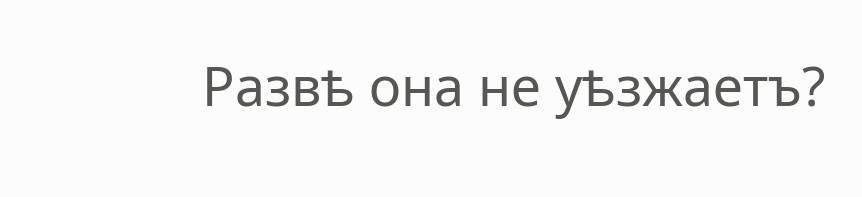Развѣ она не уѣзжаетъ?